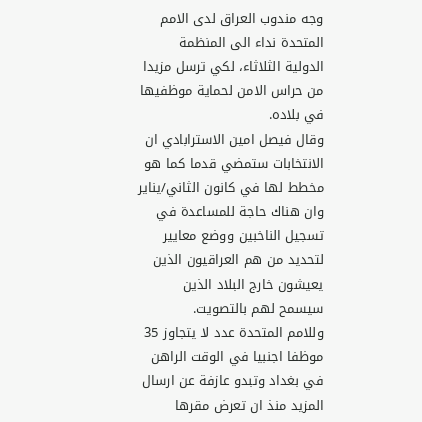وجه مندوب العراق لدى الامم المتحدة نداء الى المنظمة الدولية الثلاثاء، لكي ترسل مزيدا من حراس الامن لحماية موظفيها في بلاده.
وقال فيصل امين الاسترابادي ان الانتخابات ستمضي قدما كما هو مخطط لها في كانون الثاني/يناير وان هناك حاجة للمساعدة في تسجيل الناخبين ووضع معايير لتحديد من هم العراقيون الذين يعيشون خارج البلاد الذين سيسمح لهم بالتصويت.
وللامم المتحدة عدد لا يتجاوز 35 موظفا اجنبيا في الوقت الراهن في بغداد وتبدو عازفة عن ارسال المزيد منذ ان تعرض مقرها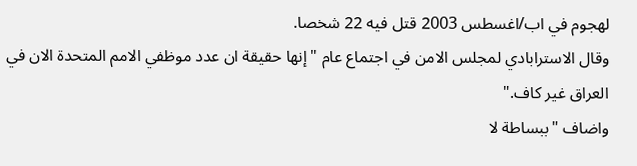لهجوم في اب/اغسطس 2003 قتل فيه 22 شخصا.
وقال الاسترابادي لمجلس الامن في اجتماع عام "إنها حقيقة ان عدد موظفي الامم المتحدة الان في العراق غير كاف."
واضاف "ببساطة لا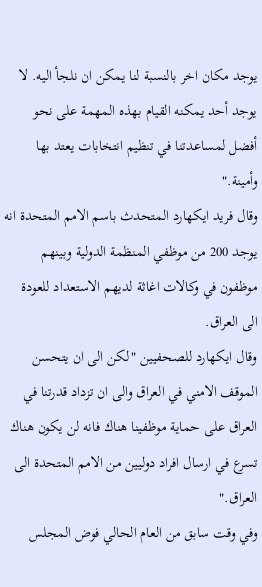يوجد مكان اخر بالنسبة لنا يمكن ان نلجأ اليه. لا يوجد أحد يمكنه القيام بهذه المهمة على نحو أفضل لمساعدتنا في تنظيم انتخابات يعتد بها وأمينة."
وقال فريد ايكهارد المتحدث باسم الامم المتحدة انه يوجد 200 من موظفي المنظمة الدولية وبينهم موظفون في وكالات اغاثة لديهم الاستعداد للعودة الى العراق.
وقال ايكهارد للصحفيين "لكن الى ان يتحسن الموقف الامني في العراق والى ان تزداد قدرتنا في العراق على حماية موظفينا هناك فانه لن يكون هناك تسرع في ارسال افراد دوليين من الامم المتحدة الى العراق."
وفي وقت سابق من العام الحالي فوض المجلس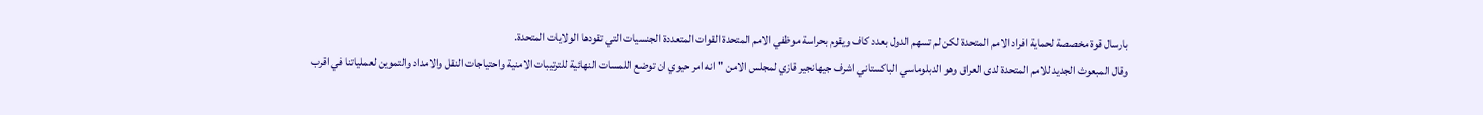بارسال قوة مخصصة لحماية افراد الامم المتحدة لكن لم تسهم الدول بعدد كاف ويقوم بحراسة موظفي الامم المتحدة القوات المتعددة الجنسيات التي تقودها الولايات المتحدة.
وقال المبعوث الجديد للامم المتحدة لدى العراق وهو الدبلوماسي الباكستاني اشرف جيهانجير قازي لمجلس الامن "انه امر حيوي ان توضع اللمسات النهائية للترتيبات الامنية واحتياجات النقل والامداد والتموين لعملياتنا في اقرب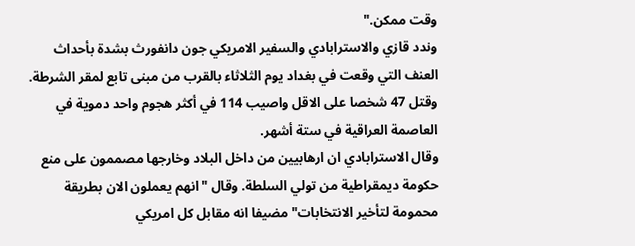وقت ممكن."
وندد قازي والاسترابادي والسفير الامريكي جون دانفورث بشدة بأحداث العنف التي وقعت في بغداد يوم الثلاثاء بالقرب من مبنى تابع لمقر الشرطة. وقتل 47 شخصا على الاقل واصيب 114 في أكثر هجوم واحد دموية في العاصمة العراقية في ستة أشهر.
وقال الاسترابادي ان ارهابيين من داخل البلاد وخارجها مصممون على منع حكومة ديمقراطية من تولي السلطة. وقال "انهم يعملون الان بطريقة محمومة لتأخير الانتخابات" مضيفا انه مقابل كل امريكي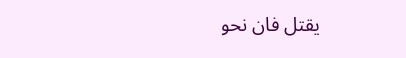يقتل فان نحو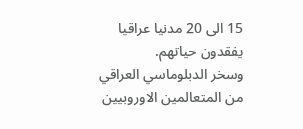15 الى 20 مدنيا عراقيا يفقدون حياتهم.
وسخر الدبلوماسي العراقي من المتعالمين الاوروبيين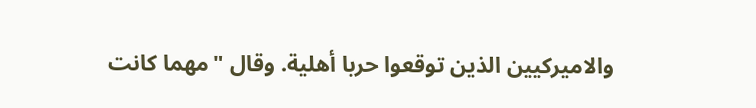والاميركيين الذين توقعوا حربا أهلية. وقال "مهما كانت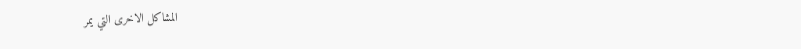المشاكل الاخرى التي يمر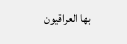بها العراقيون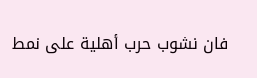فان نشوب حرب أهلية على نمط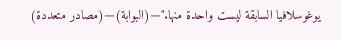يوغوسلافيا السابقة ليست واحدة منها."—(البوابة)—(مصادر متعددة)